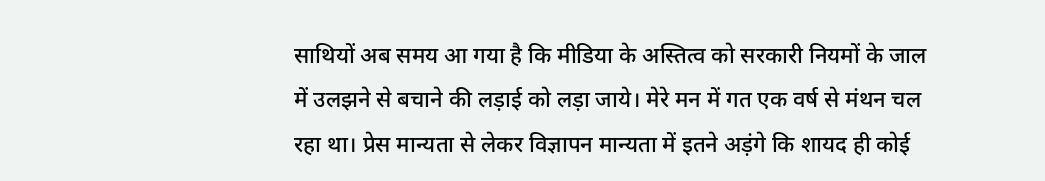साथियों अब समय आ गया है कि मीडिया के अस्तित्व को सरकारी नियमों के जाल में उलझने से बचाने की लड़ाई को लड़ा जाये। मेरे मन में गत एक वर्ष से मंथन चल रहा था। प्रेस मान्यता से लेकर विज्ञापन मान्यता में इतने अड़ंगे कि शायद ही कोई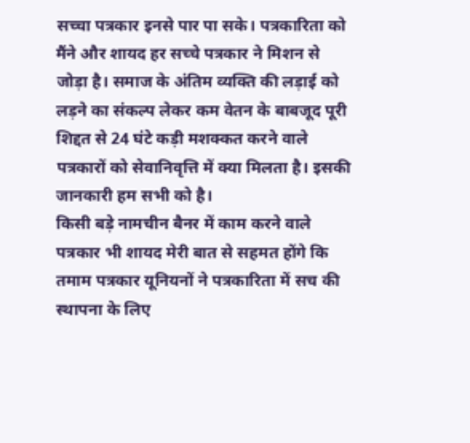सच्चा पत्रकार इनसे पार पा सके। पत्रकारिता को मैंने और शायद हर सच्चे पत्रकार ने मिशन से जोड़ा है। समाज के अंतिम व्यक्ति की लड़ाई को लड़ने का संकल्प लेकर कम वेतन के बाबजूद पूरी शिद्दत से 24 घंटे कड़ी मशक्कत करने वाले पत्रकारों को सेवानिवृत्ति में क्या मिलता है। इसकी जानकारी हम सभी को है।
किसी बड़े नामचीन बैनर में काम करने वाले पत्रकार भी शायद मेरी बात से सहमत होंगे कि तमाम पत्रकार यूनियनों ने पत्रकारिता में सच की स्थापना के लिए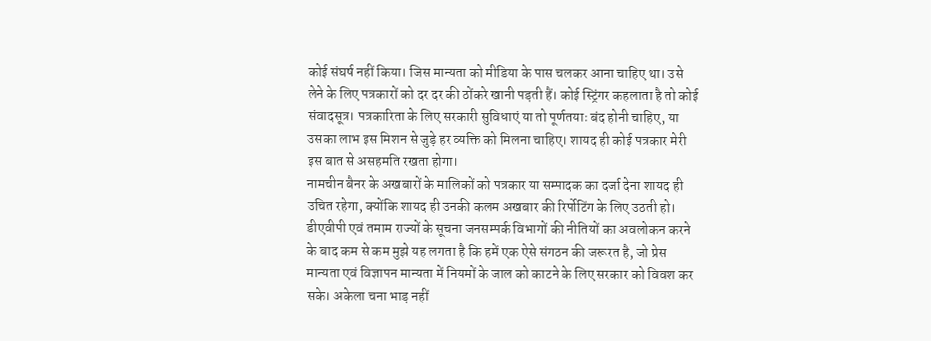कोई संघर्ष नहीं किया। जिस मान्यता को मीडिया के पास चलकर आना चाहिए था। उसे लेने के लिए पत्रकारों को दर दर की ठोंकरे खानी पड़ती हैं। कोई स्ट्रिंगर कहलाता है तो कोई संवादसूत्र। पत्रकारिता के लिए सरकारी सुविधाएं या तो पूर्णतयाः बंद होनी चाहिए, या उसका लाभ इस मिशन से जुड़े हर व्यक्ति को मिलना चाहिए। शायद ही कोई पत्रकार मेरी इस बात से असहमति रखता होगा।
नामचीन बैनर के अखबारों के मालिकों को पत्रकार या सम्पादक का दर्जा देना शायद ही उचित रहेगा, क्योंकि शायद ही उनकी कलम अखबार की रिर्पोटिंग के लिए उठती हो। डीएवीपी एवं तमाम राज्यों के सूचना जनसम्पर्क विभागों की नीतियों का अवलोकन करने के बाद कम से कम मुझे यह लगता है कि हमें एक ऐसे संगठन की जरूरत है, जो प्रेस मान्यता एवं विज्ञापन मान्यता में नियमों के जाल को काटने के लिए सरकार को विवश कर सके। अकेला चना भाड़ नहीं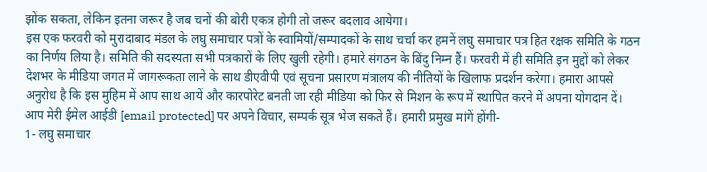झोंक सकता, लेकिन इतना जरूर है जब चनों की बोरी एकत्र होगी तो जरूर बदलाव आयेगा।
इस एक फरवरी को मुरादाबाद मंडल के लघु समाचार पत्रों के स्वामियों/सम्पादकों के साथ चर्चा कर हमनें लघु समाचार पत्र हित रक्षक समिति के गठन का निर्णय लिया है। समिति की सदस्यता सभी पत्रकारों के लिए खुली रहेगी। हमारे संगठन के बिंदु निम्न हैं। फरवरी में ही समिति इन मुद्दों को लेकर देशभर के मीडिया जगत में जागरूकता लाने के साथ डीएवीपी एवं सूचना प्रसारण मंत्रालय की नीतियों के खिलाफ प्रदर्शन करेगा। हमारा आपसे अनुरोध है कि इस मुहिम में आप साथ आयें और कारपोरेट बनती जा रही मीडिया को फिर से मिशन के रूप में स्थापित करने में अपना योगदान दें। आप मेरी ईमेल आईडी [email protected] पर अपने विचार, सम्पर्क सूत्र भेज सकते हैं। हमारी प्रमुख मांगें होंगी-
1- लघु समाचार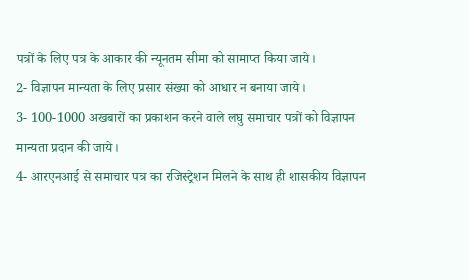पत्रों के लिए पत्र के आकार की न्यूनतम सीमा को सामाप्त किया जाये।
2- विज्ञापन मान्यता के लिए प्रसार संख्या को आधार न बनाया जाये।
3- 100-1000 अखबारों का प्रकाशन करने वाले लघु समाचार पत्रों को विज्ञापन मान्यता प्रदान की जाये।
4- आरएनआई से समाचार पत्र का रजिस्ट्रेशन मिलने के साथ ही शासकीय विज्ञापन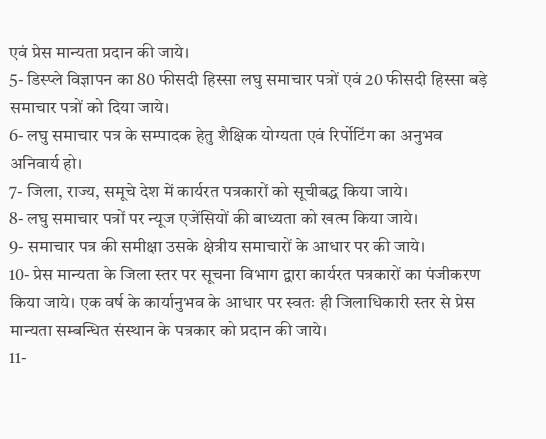एवं प्रेस मान्यता प्रदान की जाये।
5- डिस्प्ले विज्ञापन का 80 फीसदी हिस्सा लघु समाचार पत्रों एवं 20 फीसदी हिस्सा बड़े समाचार पत्रों को दिया जाये।
6- लघु समाचार पत्र के सम्पादक हेतु शैक्षिक योग्यता एवं रिर्पोटिंग का अनुभव अनिवार्य हो।
7- जिला, राज्य, समूचे देश में कार्यरत पत्रकारों को सूचीबद्ध किया जाये।
8- लघु समाचार पत्रों पर न्यूज एजेंसियों की बाध्यता को खत्म किया जाये।
9- समाचार पत्र की समीक्षा उसके क्षेत्रीय समाचारों के आधार पर की जाये।
10- प्रेस मान्यता के जिला स्तर पर सूचना विभाग द्वारा कार्यरत पत्रकारों का पंजीकरण किया जाये। एक वर्ष के कार्यानुभव के आधार पर स्वतः ही जिलाधिकारी स्तर से प्रेस मान्यता सम्बन्धित संस्थान के पत्रकार को प्रदान की जाये।
11-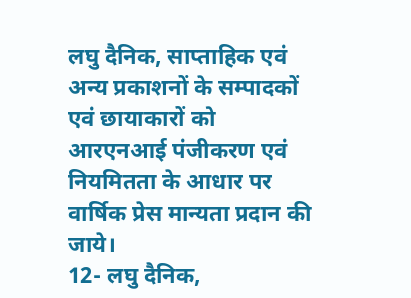लघु दैनिक, साप्ताहिक एवं अन्य प्रकाशनों के सम्पादकों एवं छायाकारों को आरएनआई पंजीकरण एवं नियमितता के आधार पर वार्षिक प्रेस मान्यता प्रदान की जाये।
12- लघु दैनिक,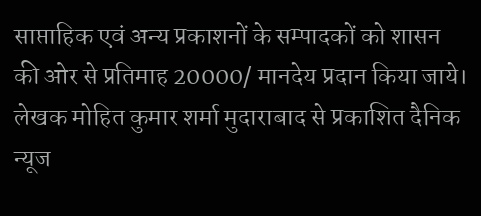साप्ताहिक एवं अन्य प्रकाशनों के सम्पादकों को शासन की ओर से प्रतिमाह 20000/ मानदेय प्रदान किया जाये।
लेखक मोहित कुमार शर्मा मुदाराबाद से प्रकाशित दैनिक न्यूज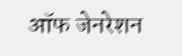ऑफ जेनरेशन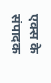एक्स के संपादक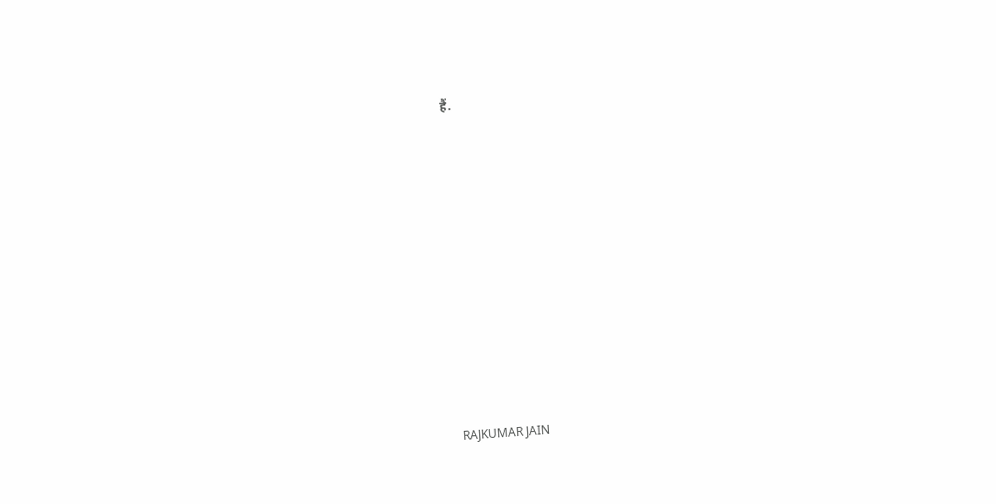हैं.












RAJKUMAR JAIN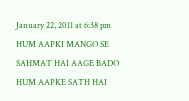January 22, 2011 at 6:38 pm
HUM AAPKI MANGO SE SAHMAT HAI AAGE BADO HUM AAPKE SATH HAI